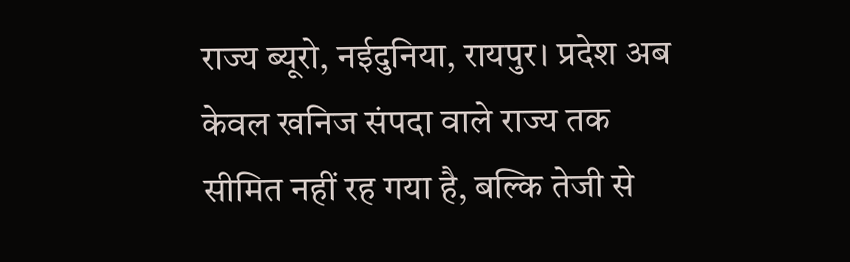राज्य ब्यूरो, नईदुनिया, रायपुर। प्रदेश अब केवल खनिज संपदा वाले राज्य तक सीमित नहीं रह गया है, बल्कि तेजी से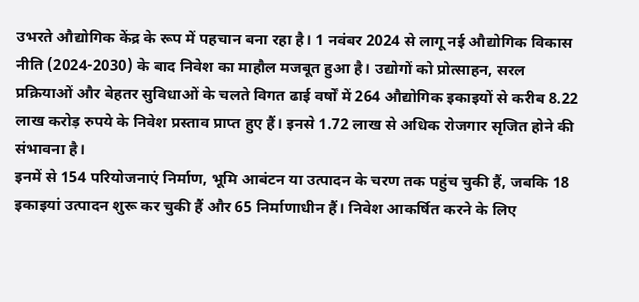उभरते औद्योगिक केंद्र के रूप में पहचान बना रहा है। 1 नवंबर 2024 से लागू नई औद्योगिक विकास नीति (2024-2030) के बाद निवेश का माहौल मजबूत हुआ है। उद्योगों को प्रोत्साहन, सरल प्रक्रियाओं और बेहतर सुविधाओं के चलते विगत ढाई वर्षों में 264 औद्योगिक इकाइयों से करीब 8.22 लाख करोड़ रुपये के निवेश प्रस्ताव प्राप्त हुए हैं। इनसे 1.72 लाख से अधिक रोजगार सृजित होने की संभावना है।
इनमें से 154 परियोजनाएं निर्माण, भूमि आबंटन या उत्पादन के चरण तक पहुंच चुकी हैं, जबकि 18 इकाइयां उत्पादन शुरू कर चुकी हैं और 65 निर्माणाधीन हैं। निवेश आकर्षित करने के लिए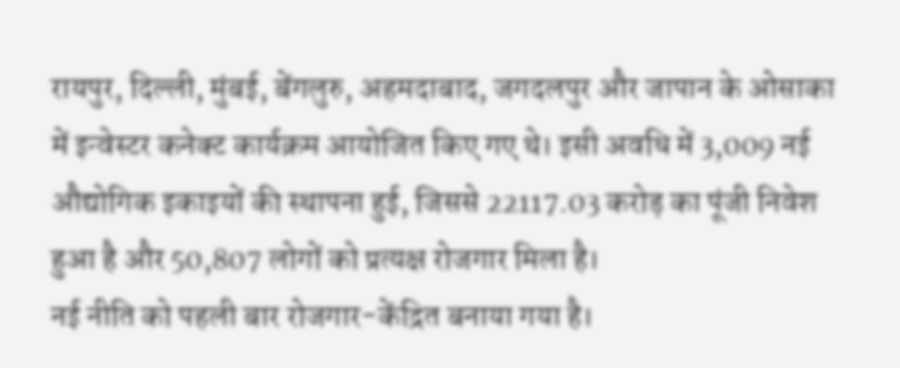रायपुर, दिल्ली, मुंबई, बेंगलुरु, अहमदाबाद, जगदलपुर और जापान के ओसाका में इन्वेस्टर कनेक्ट कार्यक्रम आयोजित किए गए थे। इसी अवधि में 3,009 नई औद्योगिक इकाइयों की स्थापना हुई, जिससे 22117.03 करोड़ का पूंजी निवेश हुआ है और 50,807 लोगों को प्रत्यक्ष रोजगार मिला है।
नई नीति को पहली बार रोजगार-केंद्रित बनाया गया है।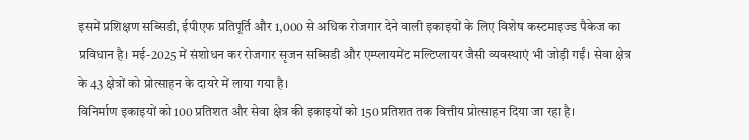इसमें प्रशिक्षण सब्सिडी, ईपीएफ प्रतिपूर्ति और 1,000 से अधिक रोजगार देने वाली इकाइयों के लिए विशेष कस्टमाइज्ड पैकेज का प्रविधान है। मई-2025 में संशोधन कर रोजगार सृजन सब्सिडी और एम्प्लायमेंट मल्टिप्लायर जैसी व्यवस्थाएं भी जोड़ी गईं। सेवा क्षेत्र के 43 क्षेत्रों को प्रोत्साहन के दायरे में लाया गया है।
विनिर्माण इकाइयों को 100 प्रतिशत और सेवा क्षेत्र की इकाइयों को 150 प्रतिशत तक वित्तीय प्रोत्साहन दिया जा रहा है।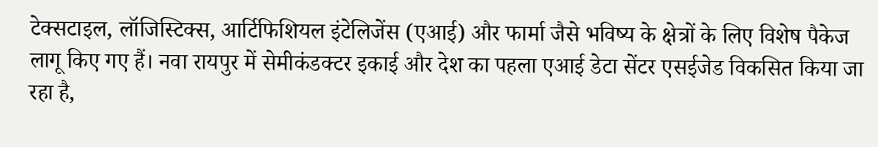टेक्सटाइल, लॉजिस्टिक्स, आर्टिफिशियल इंटेलिजेंस (एआई) और फार्मा जैसे भविष्य के क्षेत्रों के लिए विशेष पैकेज लागू किए गए हैं। नवा रायपुर में सेमीकंडक्टर इकाई और देश का पहला एआई डेटा सेंटर एसईजेड विकसित किया जा रहा है,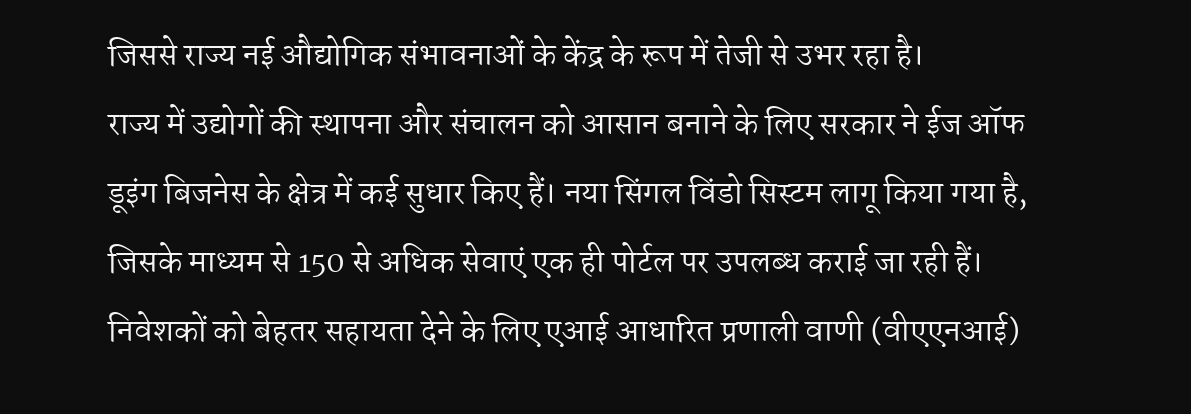जिससे राज्य नई औद्योगिक संभावनाओं के केंद्र के रूप में तेजी से उभर रहा है।
राज्य में उद्योगों की स्थापना और संचालन को आसान बनाने के लिए सरकार ने ईज ऑफ डूइंग बिजनेस के क्षेत्र में कई सुधार किए हैं। नया सिंगल विंडो सिस्टम लागू किया गया है, जिसके माध्यम से 150 से अधिक सेवाएं एक ही पोर्टल पर उपलब्ध कराई जा रही हैं। निवेशकों को बेहतर सहायता देने के लिए एआई आधारित प्रणाली वाणी (वीएएनआई)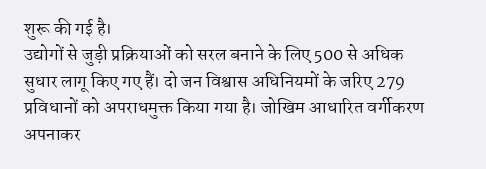शुरू की गई है।
उद्योगों से जुड़ी प्रक्रियाओं को सरल बनाने के लिए 500 से अधिक सुधार लागू किए गए हैं। दो जन विश्वास अधिनियमों के जरिए 279 प्रविधानों को अपराधमुक्त किया गया है। जोखिम आधारित वर्गीकरण अपनाकर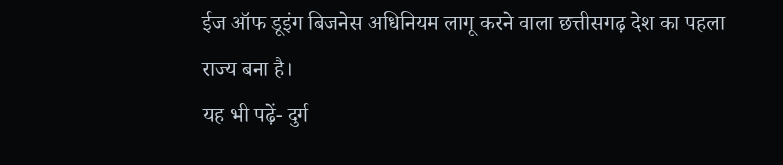ईज ऑफ डूइंग बिजनेस अधिनियम लागू करने वाला छत्तीसगढ़ देश का पहला राज्य बना है।
यह भी पढ़ें- दुर्ग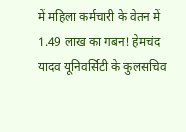में महिला कर्मचारी के वेतन में 1.49 लाख का गबन! हेमचंद यादव यूनिवर्सिटी के कुलसचिव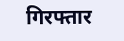गिरफ्तार